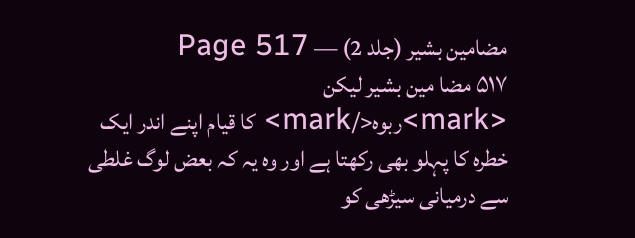مضامین بشیر (جلد 2) — Page 517
۵۱۷ مضا مین بشیر لیکن <mark>ربوہ</mark> کا قیام اپنے اندر ایک خطرہ کا پہلو بھی رکھتا ہے اور وہ یہ کہ بعض لوگ غلطی سے درمیانی سیڑھی کو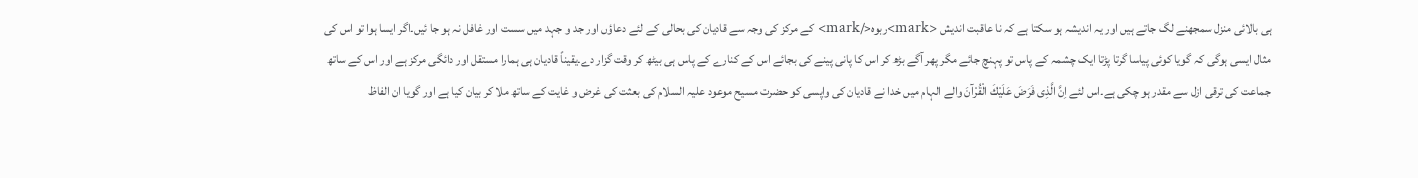ہی بالائی منزل سمجھنے لگ جاتے ہیں اور یہ اندیشہ ہو سکتا ہے کہ نا عاقبت اندیش <mark>ربوہ</mark> کے مرکز کی وجہ سے قادیان کی بحالی کے لئے دعاؤں اور جد و جہد میں سست اور غافل نہ ہو جا ئیں۔اگر ایسا ہوا تو اس کی مثال ایسی ہوگی کہ گویا کوئی پیاسا گرتا پڑتا ایک چشمہ کے پاس تو پہنچ جائے مگر پھر آگے بڑھ کر اس کا پانی پینے کی بجائے اس کے کنارے کے پاس ہی بیٹھ کر وقت گزار دے۔یقیناً قادیان ہی ہمارا مستقل اور دائگی مرکز ہے اور اس کے ساتھ جماعت کی ترقی ازل سے مقدر ہو چکی ہے۔اس لئے اِنَّ الَّذِى فَرَضَ عَلَيْكَ الْقُرْآنَ والے الہام میں خدا نے قادیان کی واپسی کو حضرت مسیح موعود علیہ السلام کی بعثت کی غرض و غایت کے ساتھ ملا کر بیان کیا ہے اور گویا ان الفاظ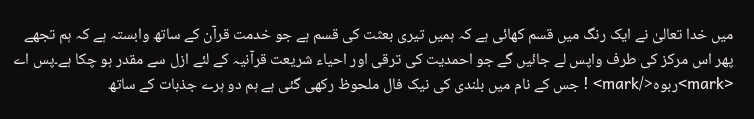میں خدا تعالیٰ نے ایک رنگ میں قسم کھائی ہے کہ ہمیں تیری بعثت کی قسم ہے جو خدمت قرآن کے ساتھ وابستہ ہے کہ ہم تجھے پھر اس مرکز کی طرف واپس لے جائیں گے جو احمدیت کی ترقی اور احیاء شریعت قرآنیہ کے لئے ازل سے مقدر ہو چکا ہے۔پس اے <mark>ربوہ</mark> ! جس کے نام میں بلندی کی نیک فال ملحوظ رکھی گئی ہے ہم دو ہرے جذبات کے ساتھ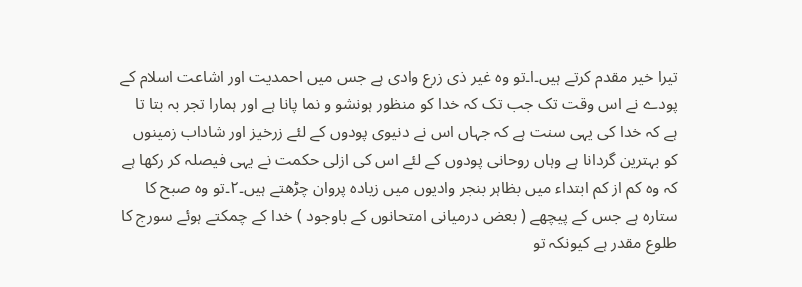تیرا خیر مقدم کرتے ہیں۔ا۔تو وہ غیر ذی زرع وادی ہے جس میں احمدیت اور اشاعت اسلام کے پودے نے اس وقت تک جب تک کہ خدا کو منظور ہونشو و نما پانا ہے اور ہمارا تجر بہ بتا تا ہے کہ خدا کی یہی سنت ہے کہ جہاں اس نے دنیوی پودوں کے لئے زرخیز اور شاداب زمینوں کو بہترین گردانا ہے وہاں روحانی پودوں کے لئے اس کی ازلی حکمت نے یہی فیصلہ کر رکھا ہے کہ وہ کم از کم ابتداء میں بظاہر بنجر وادیوں میں زیادہ پروان چڑھتے ہیں۔۲۔تو وہ صبح کا ستارہ ہے جس کے پیچھے ( بعض درمیانی امتحانوں کے باوجود ) خدا کے چمکتے ہوئے سورج کا طلوع مقدر ہے کیونکہ تو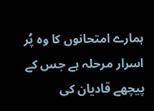ہمارے امتحانوں کا وہ پُر اسرار مرحلہ ہے جس کے پیچھے قادیان کی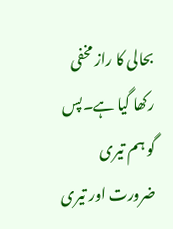بحالی کا راز مخفی رکھا گیا ہے۔پس گو ہم تیری ضرورت اور تیری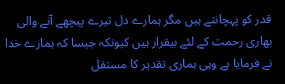قدر کو پہچانتے ہیں مگر ہمارے دل تیرے پیچھے آنے والی بھاری رحمت کے لئے بیقرار ہیں کیونکہ جیسا کہ ہمارے خدا نے فرمایا ہے وہی ہماری تقدیر کا مستقل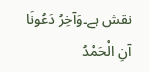نقش ہے۔وَآخِرُ دَعُونَا آنِ الْحَمْدُ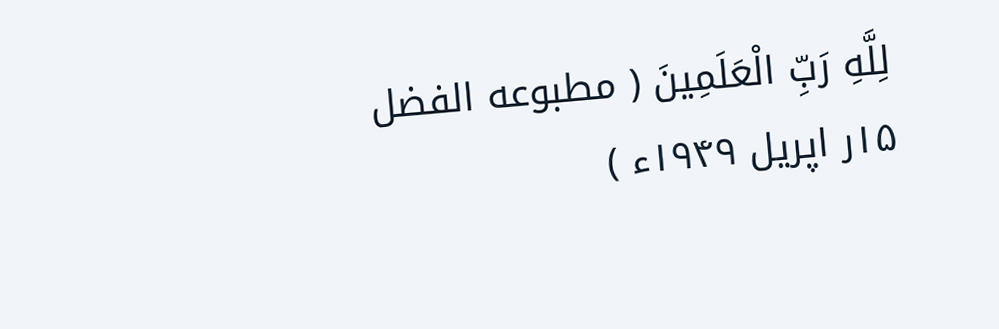لِلَّهِ رَبِّ الْعَلَمِينَ ( مطبوعه الفضل ۱۵ر اپریل ۱۹۴۹ء )